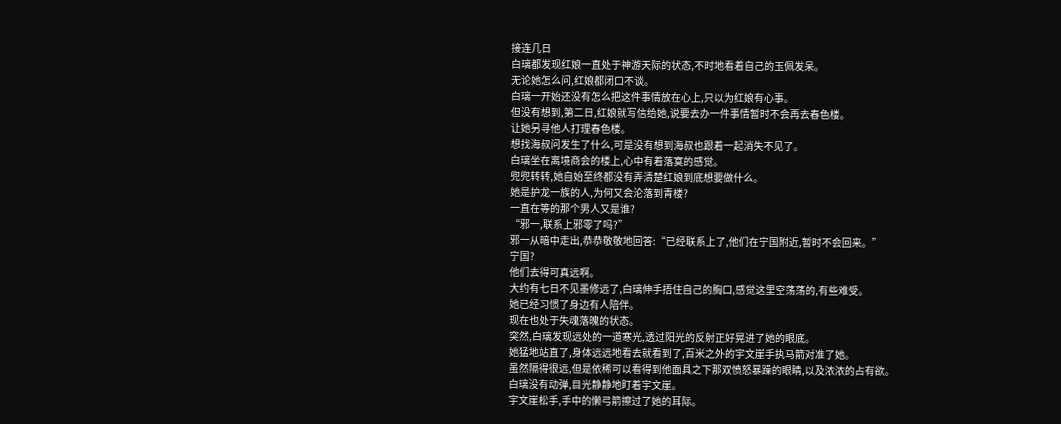接连几日
白璃都发现红娘一直处于神游天际的状态,不时地看着自己的玉佩发呆。
无论她怎么问,红娘都闭口不谈。
白璃一开始还没有怎么把这件事情放在心上,只以为红娘有心事。
但没有想到,第二日,红娘就写信给她,说要去办一件事情暂时不会再去春色楼。
让她另寻他人打理春色楼。
想找海叔问发生了什么,可是没有想到海叔也跟着一起消失不见了。
白璃坐在离境商会的楼上,心中有着落寞的感觉。
兜兜转转,她自始至终都没有弄清楚红娘到底想要做什么。
她是护龙一族的人,为何又会沦落到青楼?
一直在等的那个男人又是谁?
“邪一,联系上邪零了吗?”
邪一从暗中走出,恭恭敬敬地回答:“已经联系上了,他们在宁国附近,暂时不会回来。”
宁国?
他们去得可真远啊。
大约有七日不见墨修远了,白璃伸手捂住自己的胸口,感觉这里空荡荡的,有些难受。
她已经习惯了身边有人陪伴。
现在也处于失魂落魄的状态。
突然,白璃发现远处的一道寒光,透过阳光的反射正好晃进了她的眼底。
她猛地站直了,身体远远地看去就看到了,百米之外的宇文崖手执马箭对准了她。
虽然隔得很远,但是依稀可以看得到他面具之下那双愤怒暴躁的眼睛,以及浓浓的占有欲。
白璃没有动弹,目光静静地盯着宇文崖。
宇文崖松手,手中的懒弓箭擦过了她的耳际。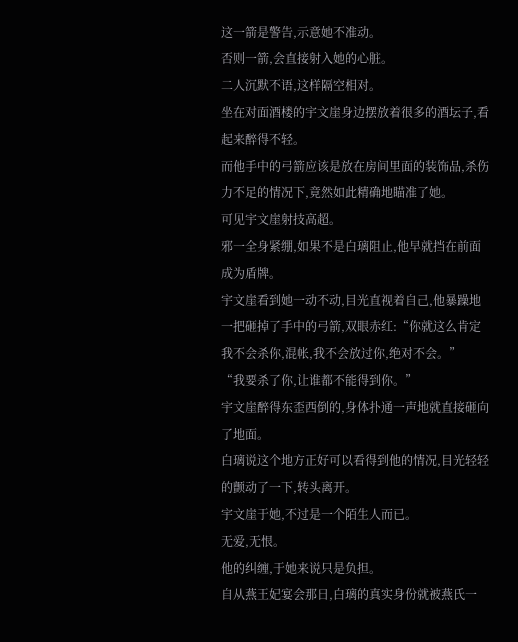这一箭是警告,示意她不准动。
否则一箭,会直接射入她的心脏。
二人沉默不语,这样隔空相对。
坐在对面酒楼的宇文崖身边摆放着很多的酒坛子,看起来醉得不轻。
而他手中的弓箭应该是放在房间里面的装饰品,杀伤力不足的情况下,竟然如此精确地瞄准了她。
可见宇文崖射技高超。
邪一全身紧绷,如果不是白璃阻止,他早就挡在前面成为盾牌。
宇文崖看到她一动不动,目光直视着自己,他暴躁地一把砸掉了手中的弓箭,双眼赤红:“你就这么肯定我不会杀你,混帐,我不会放过你,绝对不会。”
“我要杀了你,让谁都不能得到你。”
宇文崖醉得东歪西倒的,身体扑通一声地就直接砸向了地面。
白璃说这个地方正好可以看得到他的情况,目光轻轻的颤动了一下,转头离开。
宇文崖于她,不过是一个陌生人而已。
无爱,无恨。
他的纠缠,于她来说只是负担。
自从燕王妃宴会那日,白璃的真实身份就被燕氏一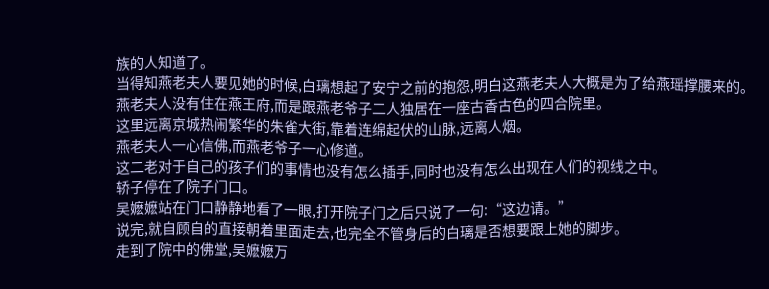族的人知道了。
当得知燕老夫人要见她的时候,白璃想起了安宁之前的抱怨,明白这燕老夫人大概是为了给燕瑶撑腰来的。
燕老夫人没有住在燕王府,而是跟燕老爷子二人独居在一座古香古色的四合院里。
这里远离京城热闹繁华的朱雀大街,靠着连绵起伏的山脉,远离人烟。
燕老夫人一心信佛,而燕老爷子一心修道。
这二老对于自己的孩子们的事情也没有怎么插手,同时也没有怎么出现在人们的视线之中。
轿子停在了院子门口。
吴嬷嬷站在门口静静地看了一眼,打开院子门之后只说了一句:“这边请。”
说完,就自顾自的直接朝着里面走去,也完全不管身后的白璃是否想要跟上她的脚步。
走到了院中的佛堂,吴嬷嬷万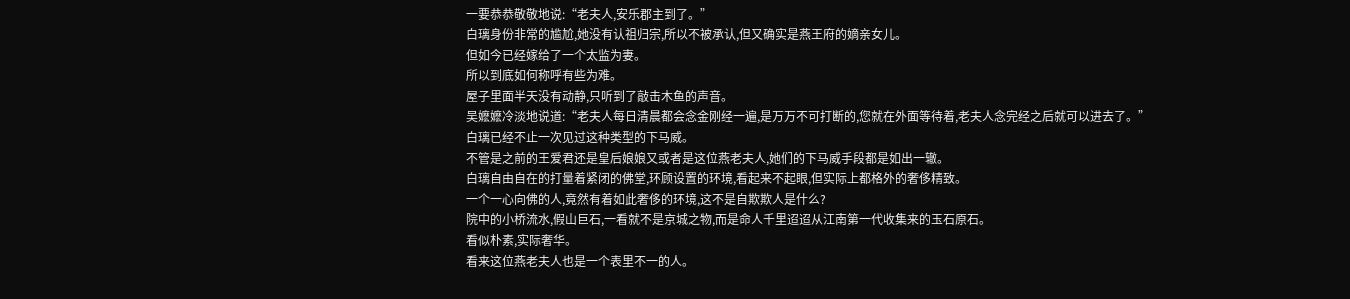一要恭恭敬敬地说:“老夫人,安乐郡主到了。”
白璃身份非常的尴尬,她没有认祖归宗,所以不被承认,但又确实是燕王府的嫡亲女儿。
但如今已经嫁给了一个太监为妻。
所以到底如何称呼有些为难。
屋子里面半天没有动静,只听到了敲击木鱼的声音。
吴嬷嬷冷淡地说道:“老夫人每日清晨都会念金刚经一遍,是万万不可打断的,您就在外面等待着,老夫人念完经之后就可以进去了。”
白璃已经不止一次见过这种类型的下马威。
不管是之前的王爱君还是皇后娘娘又或者是这位燕老夫人,她们的下马威手段都是如出一辙。
白璃自由自在的打量着紧闭的佛堂,环顾设置的环境,看起来不起眼,但实际上都格外的奢侈精致。
一个一心向佛的人,竟然有着如此奢侈的环境,这不是自欺欺人是什么?
院中的小桥流水,假山巨石,一看就不是京城之物,而是命人千里迢迢从江南第一代收集来的玉石原石。
看似朴素,实际奢华。
看来这位燕老夫人也是一个表里不一的人。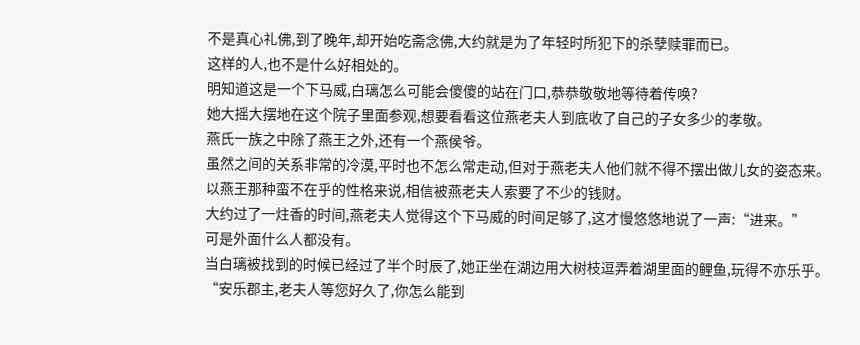不是真心礼佛,到了晚年,却开始吃斋念佛,大约就是为了年轻时所犯下的杀孽赎罪而已。
这样的人,也不是什么好相处的。
明知道这是一个下马威,白璃怎么可能会傻傻的站在门口,恭恭敬敬地等待着传唤?
她大摇大摆地在这个院子里面参观,想要看看这位燕老夫人到底收了自己的子女多少的孝敬。
燕氏一族之中除了燕王之外,还有一个燕侯爷。
虽然之间的关系非常的冷漠,平时也不怎么常走动,但对于燕老夫人他们就不得不摆出做儿女的姿态来。
以燕王那种蛮不在乎的性格来说,相信被燕老夫人索要了不少的钱财。
大约过了一炷香的时间,燕老夫人觉得这个下马威的时间足够了,这才慢悠悠地说了一声:“进来。”
可是外面什么人都没有。
当白璃被找到的时候已经过了半个时辰了,她正坐在湖边用大树枝逗弄着湖里面的鲤鱼,玩得不亦乐乎。
“安乐郡主,老夫人等您好久了,你怎么能到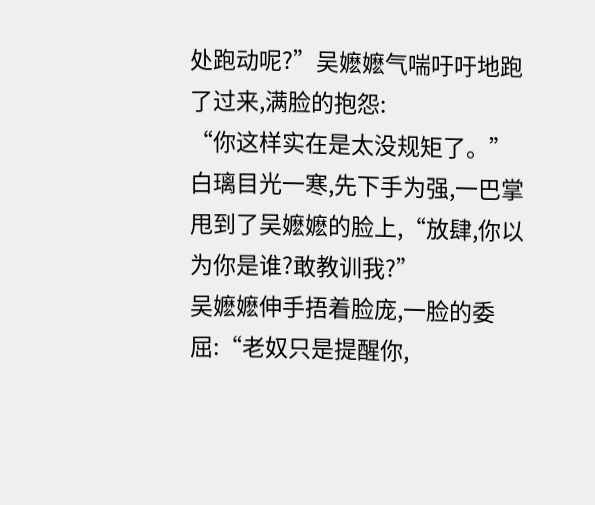处跑动呢?”吴嬷嬷气喘吁吁地跑了过来,满脸的抱怨:
“你这样实在是太没规矩了。”
白璃目光一寒,先下手为强,一巴掌甩到了吴嬷嬷的脸上,“放肆,你以为你是谁?敢教训我?”
吴嬷嬷伸手捂着脸庞,一脸的委屈:“老奴只是提醒你,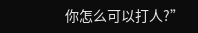你怎么可以打人?”